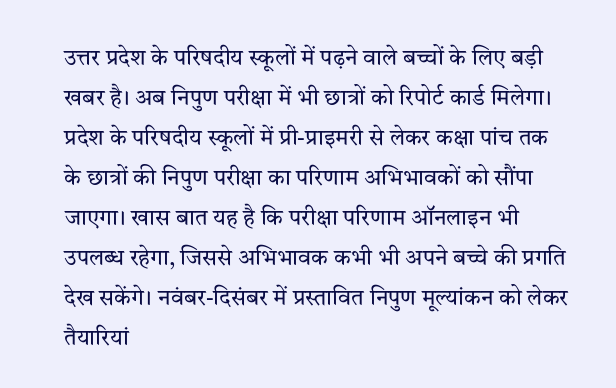उत्तर प्रदेश के परिषदीय स्कूलों में पढ़ने वाले बच्चों के लिए बड़ी खबर है। अब निपुण परीक्षा में भी छात्रों को रिपोर्ट कार्ड मिलेगा। प्रदेश के परिषदीय स्कूलों में प्री-प्राइमरी से लेकर कक्षा पांच तक के छात्रों की निपुण परीक्षा का परिणाम अभिभावकों को सौंपा जाएगा। खास बात यह है कि परीक्षा परिणाम ऑनलाइन भी उपलब्ध रहेगा, जिससे अभिभावक कभी भी अपने बच्चे की प्रगति देख सकेंगे। नवंबर-दिसंबर में प्रस्तावित निपुण मूल्यांकन को लेकर तैयारियां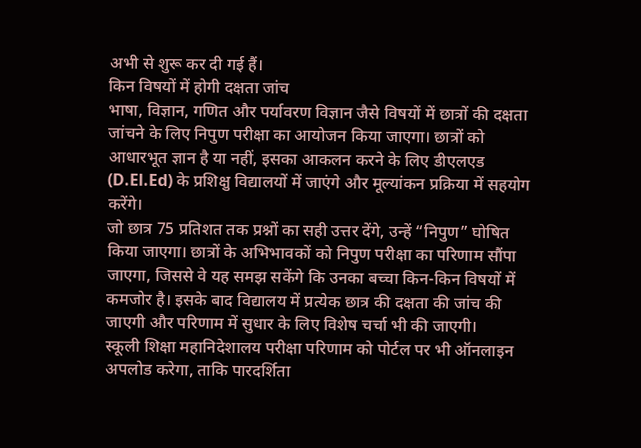अभी से शुरू कर दी गई हैं।
किन विषयों में होगी दक्षता जांच
भाषा, विज्ञान, गणित और पर्यावरण विज्ञान जैसे विषयों में छात्रों की दक्षता जांचने के लिए निपुण परीक्षा का आयोजन किया जाएगा। छात्रों को आधारभूत ज्ञान है या नहीं, इसका आकलन करने के लिए डीएलएड (D.El.Ed) के प्रशिक्षु विद्यालयों में जाएंगे और मूल्यांकन प्रक्रिया में सहयोग करेंगे।
जो छात्र 75 प्रतिशत तक प्रश्नों का सही उत्तर देंगे, उन्हें “निपुण” घोषित किया जाएगा। छात्रों के अभिभावकों को निपुण परीक्षा का परिणाम सौंपा जाएगा, जिससे वे यह समझ सकेंगे कि उनका बच्चा किन-किन विषयों में कमजोर है। इसके बाद विद्यालय में प्रत्येक छात्र की दक्षता की जांच की जाएगी और परिणाम में सुधार के लिए विशेष चर्चा भी की जाएगी।
स्कूली शिक्षा महानिदेशालय परीक्षा परिणाम को पोर्टल पर भी ऑनलाइन अपलोड करेगा, ताकि पारदर्शिता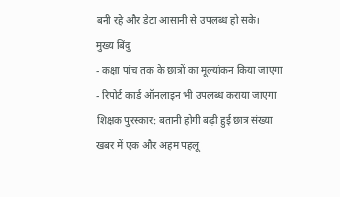बनी रहे और डेटा आसानी से उपलब्ध हो सके।
मुख्य बिंदु
- कक्षा पांच तक के छात्रों का मूल्यांकन किया जाएगा
- रिपोर्ट कार्ड ऑनलाइन भी उपलब्ध कराया जाएगा
शिक्षक पुरस्कार: बतानी होगी बढ़ी हुई छात्र संख्या
खबर में एक और अहम पहलू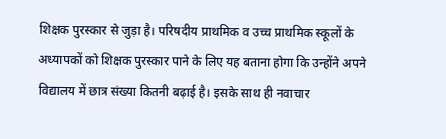शिक्षक पुरस्कार से जुड़ा है। परिषदीय प्राथमिक व उच्च प्राथमिक स्कूलों के अध्यापकों को शिक्षक पुरस्कार पाने के लिए यह बताना होगा कि उन्होंने अपने विद्यालय में छात्र संख्या कितनी बढ़ाई है। इसके साथ ही नवाचार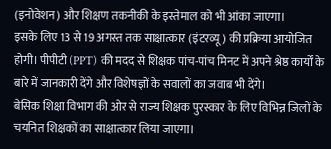(इनोवेशन) और शिक्षण तकनीकी के इस्तेमाल को भी आंका जाएगा।
इसके लिए 13 से 19 अगस्त तक साक्षात्कार (इंटरव्यू) की प्रक्रिया आयोजित होगी। पीपीटी (PPT) की मदद से शिक्षक पांच-पांच मिनट में अपने श्रेष्ठ कार्यों के बारे में जानकारी देंगे और विशेषज्ञों के सवालों का जवाब भी देंगे।
बेसिक शिक्षा विभाग की ओर से राज्य शिक्षक पुरस्कार के लिए विभिन्न जिलों के चयनित शिक्षकों का साक्षात्कार लिया जाएगा।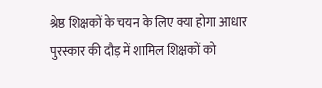श्रेष्ठ शिक्षकों के चयन के लिए क्या होगा आधार
पुरस्कार की दौड़ में शामिल शिक्षकों को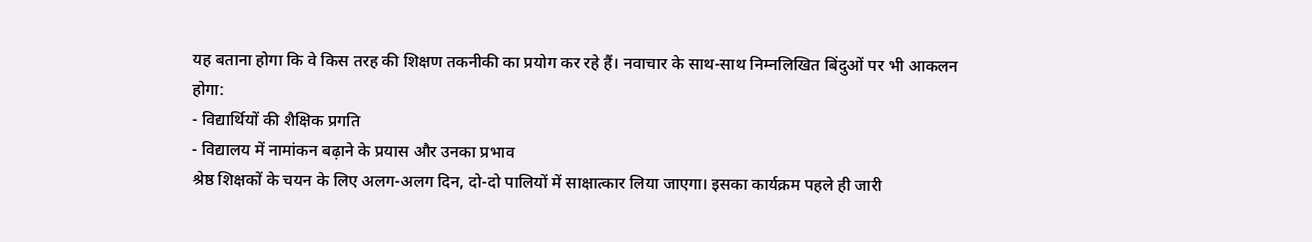यह बताना होगा कि वे किस तरह की शिक्षण तकनीकी का प्रयोग कर रहे हैं। नवाचार के साथ-साथ निम्नलिखित बिंदुओं पर भी आकलन होगा:
- विद्यार्थियों की शैक्षिक प्रगति
- विद्यालय में नामांकन बढ़ाने के प्रयास और उनका प्रभाव
श्रेष्ठ शिक्षकों के चयन के लिए अलग-अलग दिन, दो-दो पालियों में साक्षात्कार लिया जाएगा। इसका कार्यक्रम पहले ही जारी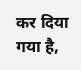कर दिया गया है,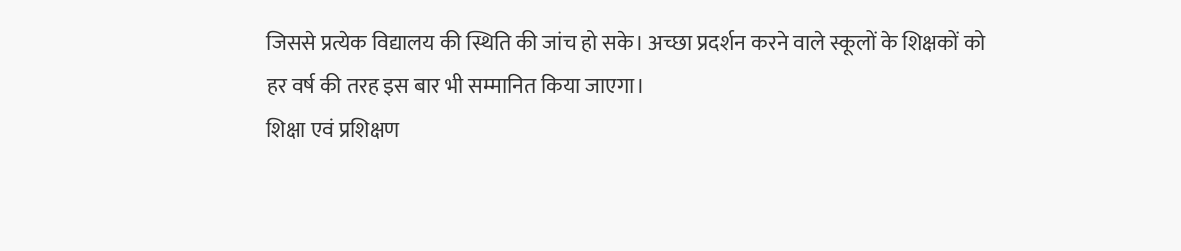जिससे प्रत्येक विद्यालय की स्थिति की जांच हो सके। अच्छा प्रदर्शन करने वाले स्कूलों के शिक्षकों को हर वर्ष की तरह इस बार भी सम्मानित किया जाएगा।
शिक्षा एवं प्रशिक्षण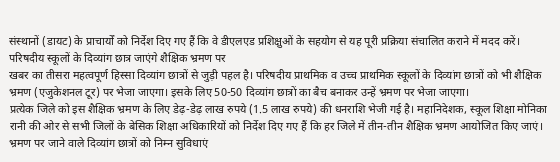संस्थानों (डायट) के प्राचार्यों को निर्देश दिए गए हैं कि वे डीएलएड प्रशिक्षुओं के सहयोग से यह पूरी प्रक्रिया संचालित कराने में मदद करें।
परिषदीय स्कूलों के दिव्यांग छात्र जाएंगे शैक्षिक भ्रमण पर
खबर का तीसरा महत्वपूर्ण हिस्सा दिव्यांग छात्रों से जुड़ी पहल है। परिषदीय प्राथमिक व उच्च प्राथमिक स्कूलों के दिव्यांग छात्रों को भी शैक्षिक भ्रमण (एजुकेशनल टूर) पर भेजा जाएगा। इसके लिए 50-50 दिव्यांग छात्रों का बैच बनाकर उन्हें भ्रमण पर भेजा जाएगा।
प्रत्येक जिले को इस शैक्षिक भ्रमण के लिए डेढ़-डेढ़ लाख रुपये (1.5 लाख रुपये) की धनराशि भेजी गई है। महानिदेशक, स्कूल शिक्षा मोनिका रानी की ओर से सभी जिलों के बेसिक शिक्षा अधिकारियों को निर्देश दिए गए हैं कि हर जिले में तीन-तीन शैक्षिक भ्रमण आयोजित किए जाएं।
भ्रमण पर जाने वाले दिव्यांग छात्रों को निम्न सुविधाएं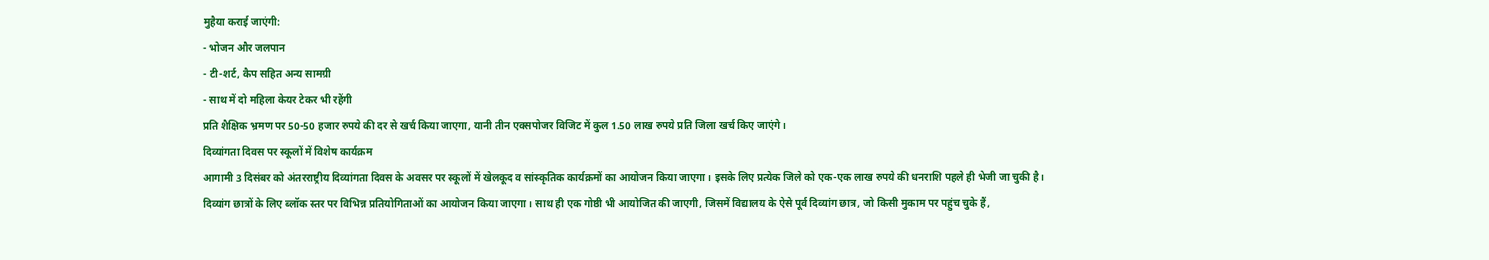मुहैया कराई जाएंगी:
- भोजन और जलपान
- टी-शर्ट, कैप सहित अन्य सामग्री
- साथ में दो महिला केयर टेकर भी रहेंगी
प्रति शैक्षिक भ्रमण पर 50-50 हजार रुपये की दर से खर्च किया जाएगा, यानी तीन एक्सपोजर विजिट में कुल 1.50 लाख रुपये प्रति जिला खर्च किए जाएंगे।
दिव्यांगता दिवस पर स्कूलों में विशेष कार्यक्रम
आगामी 3 दिसंबर को अंतरराष्ट्रीय दिव्यांगता दिवस के अवसर पर स्कूलों में खेलकूद व सांस्कृतिक कार्यक्रमों का आयोजन किया जाएगा। इसके लिए प्रत्येक जिले को एक-एक लाख रुपये की धनराशि पहले ही भेजी जा चुकी है।
दिव्यांग छात्रों के लिए ब्लॉक स्तर पर विभिन्न प्रतियोगिताओं का आयोजन किया जाएगा। साथ ही एक गोष्ठी भी आयोजित की जाएगी, जिसमें विद्यालय के ऐसे पूर्व दिव्यांग छात्र, जो किसी मुकाम पर पहुंच चुके हैं,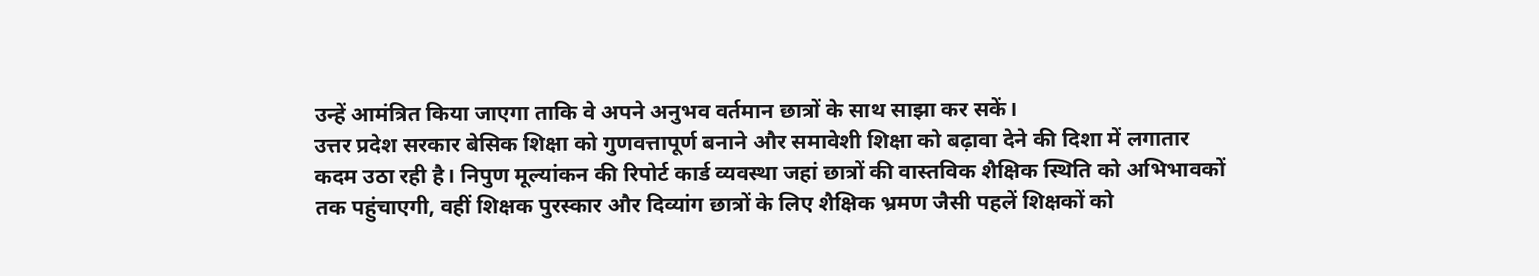उन्हें आमंत्रित किया जाएगा ताकि वे अपने अनुभव वर्तमान छात्रों के साथ साझा कर सकें।
उत्तर प्रदेश सरकार बेसिक शिक्षा को गुणवत्तापूर्ण बनाने और समावेशी शिक्षा को बढ़ावा देने की दिशा में लगातार कदम उठा रही है। निपुण मूल्यांकन की रिपोर्ट कार्ड व्यवस्था जहां छात्रों की वास्तविक शैक्षिक स्थिति को अभिभावकों तक पहुंचाएगी, वहीं शिक्षक पुरस्कार और दिव्यांग छात्रों के लिए शैक्षिक भ्रमण जैसी पहलें शिक्षकों को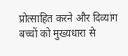प्रोत्साहित करने और दिव्यांग बच्चों को मुख्यधारा से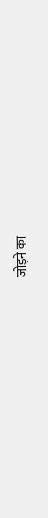जोड़ने का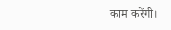काम करेंगी।